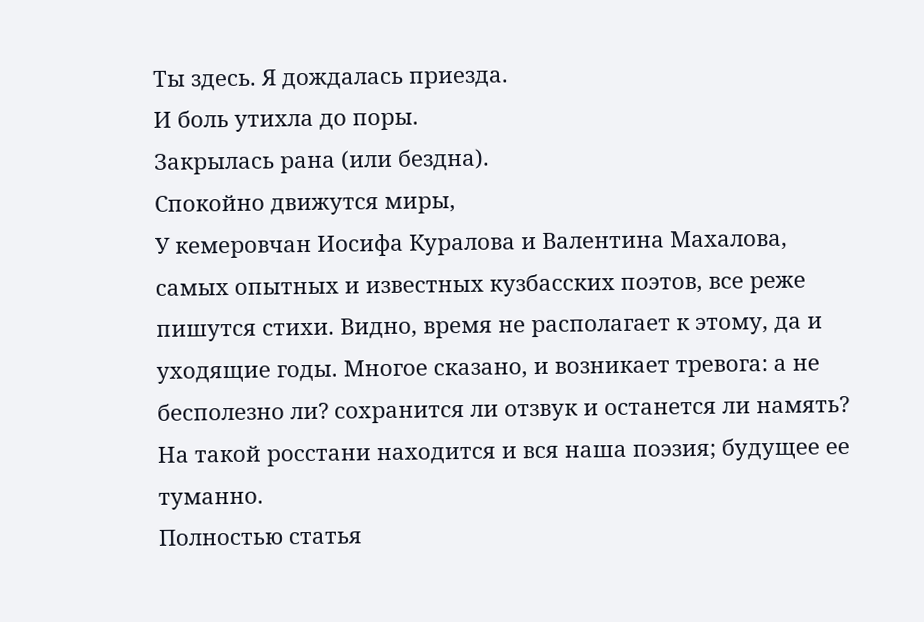Ты здесь. Я дождалась приезда.
И боль утихла до поры.
Закрылась рана (или бездна).
Спокойно движутся миры,
У кемеровчан Иосифа Куралова и Валентина Махалова, самых опытных и известных кузбасских поэтов, все реже пишутся стихи. Видно, время не располагает к этому, да и уходящие годы. Многое сказано, и возникает тревога: а не бесполезно ли? сохранится ли отзвук и останется ли намять? На такой росстани находится и вся наша поэзия; будущее ее туманно.
Полностью статья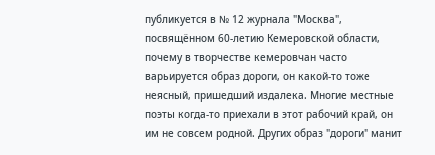публикуется в № 12 журнала "Москва", посвящённом 60-летию Кемеровской области, почему в творчестве кемеровчан часто варьируется образ дороги, он какой-то тоже неясный, пришедший издалека. Многие местные поэты когда-то приехали в этот рабочий край, он им не совсем родной. Других образ "дороги" манит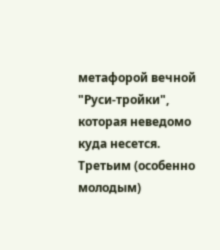метафорой вечной "Руси-тройки", которая неведомо куда несется. Третьим (особенно молодым)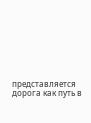представляется дорога как путь в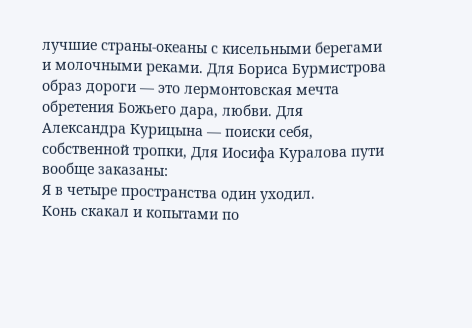лучшие страны-океаны с кисельными берегами и молочными реками. Для Бориса Бурмистрова образ дороги — это лермонтовская мечта обретения Божьего дара, любви. Для Александра Курицына — поиски себя, собственной тропки, Для Иосифа Куралова пути вообще заказаны:
Я в четыре пространства один уходил.
Конь скакал и копытами по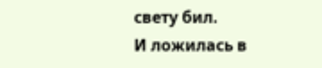свету бил.
И ложилась в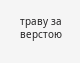траву за верстою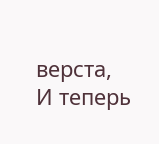верста,
И теперь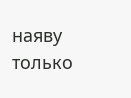наяву только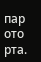пар ото рта.